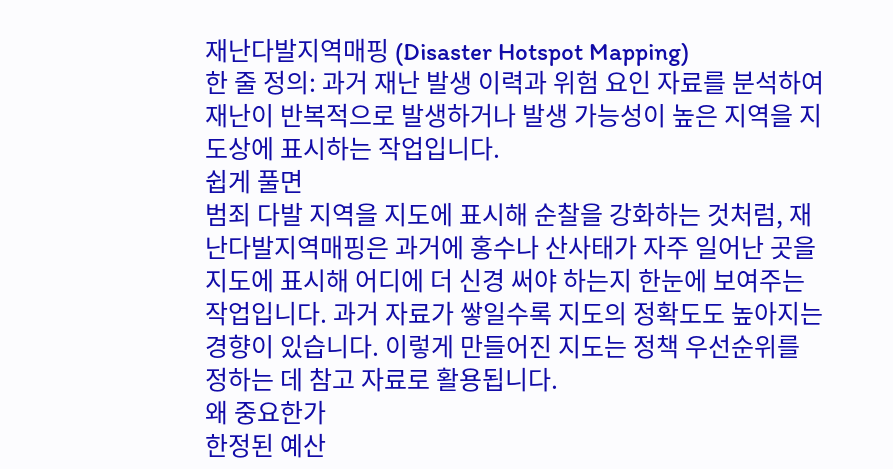재난다발지역매핑 (Disaster Hotspot Mapping)
한 줄 정의: 과거 재난 발생 이력과 위험 요인 자료를 분석하여 재난이 반복적으로 발생하거나 발생 가능성이 높은 지역을 지도상에 표시하는 작업입니다.
쉽게 풀면
범죄 다발 지역을 지도에 표시해 순찰을 강화하는 것처럼, 재난다발지역매핑은 과거에 홍수나 산사태가 자주 일어난 곳을 지도에 표시해 어디에 더 신경 써야 하는지 한눈에 보여주는 작업입니다. 과거 자료가 쌓일수록 지도의 정확도도 높아지는 경향이 있습니다. 이렇게 만들어진 지도는 정책 우선순위를 정하는 데 참고 자료로 활용됩니다.
왜 중요한가
한정된 예산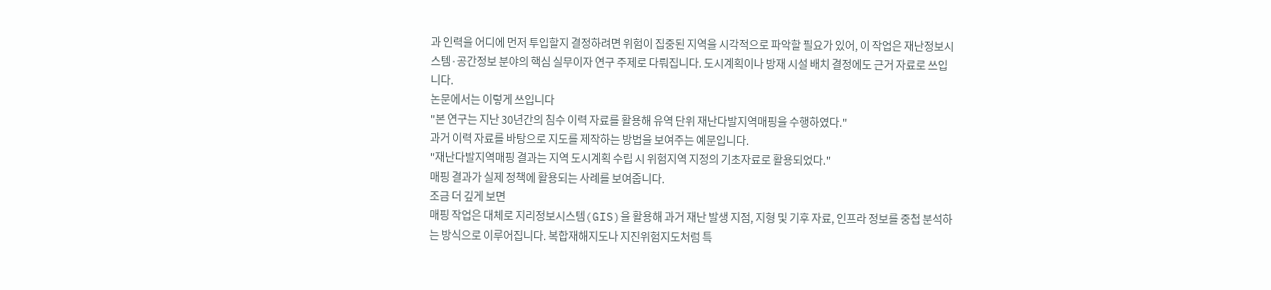과 인력을 어디에 먼저 투입할지 결정하려면 위험이 집중된 지역을 시각적으로 파악할 필요가 있어, 이 작업은 재난정보시스템·공간정보 분야의 핵심 실무이자 연구 주제로 다뤄집니다. 도시계획이나 방재 시설 배치 결정에도 근거 자료로 쓰입니다.
논문에서는 이렇게 쓰입니다
"본 연구는 지난 30년간의 침수 이력 자료를 활용해 유역 단위 재난다발지역매핑을 수행하였다."
과거 이력 자료를 바탕으로 지도를 제작하는 방법을 보여주는 예문입니다.
"재난다발지역매핑 결과는 지역 도시계획 수립 시 위험지역 지정의 기초자료로 활용되었다."
매핑 결과가 실제 정책에 활용되는 사례를 보여줍니다.
조금 더 깊게 보면
매핑 작업은 대체로 지리정보시스템(GIS)을 활용해 과거 재난 발생 지점, 지형 및 기후 자료, 인프라 정보를 중첩 분석하는 방식으로 이루어집니다. 복합재해지도나 지진위험지도처럼 특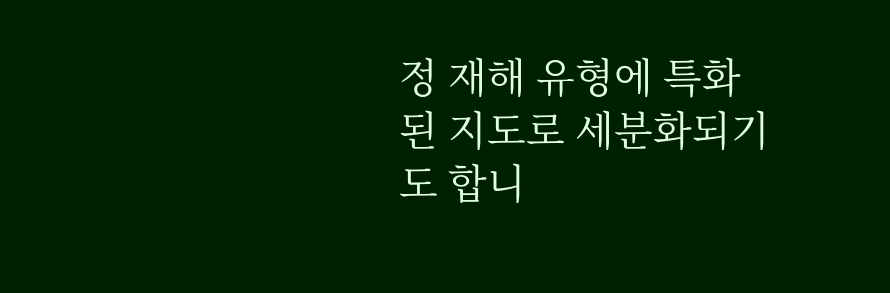정 재해 유형에 특화된 지도로 세분화되기도 합니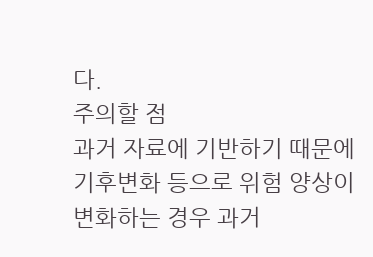다.
주의할 점
과거 자료에 기반하기 때문에 기후변화 등으로 위험 양상이 변화하는 경우 과거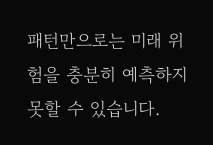패턴만으로는 미래 위험을 충분히 예측하지 못할 수 있습니다.